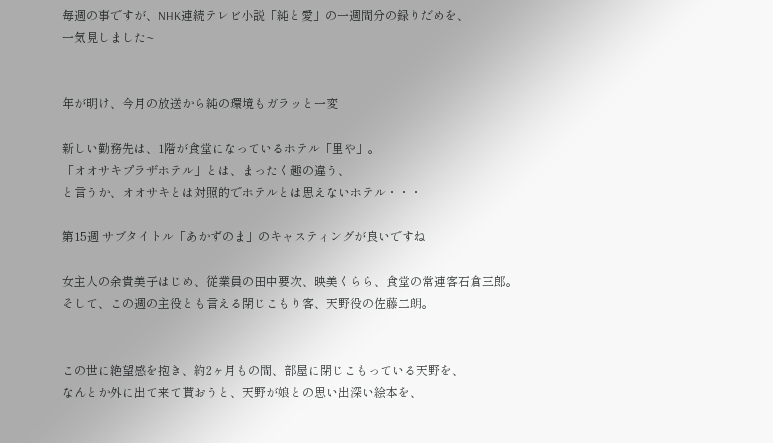毎週の事ですが、NHK連続テレビ小説「純と愛」の一週間分の録りだめを、
一気見しました~


年が明け、今月の放送から純の環境もガラッと一変

新しい勤務先は、1階が食堂になっているホテル「里や」。
「オオサキプラザホテル」とは、まったく趣の違う、
と言うか、オオサキとは対照的でホテルとは思えないホテル・・・

第15週 サブタイトル「あかずのま」のキャスティングが良いですね

女主人の余貴美子はじめ、従業員の田中要次、映美くらら、食堂の常連客石倉三郎。
そして、この週の主役とも言える閉じこもり客、天野役の佐藤二朗。


この世に絶望感を抱き、約2ヶ月もの間、部屋に閉じこもっている天野を、
なんとか外に出て来て貰おうと、天野が娘との思い出深い絵本を、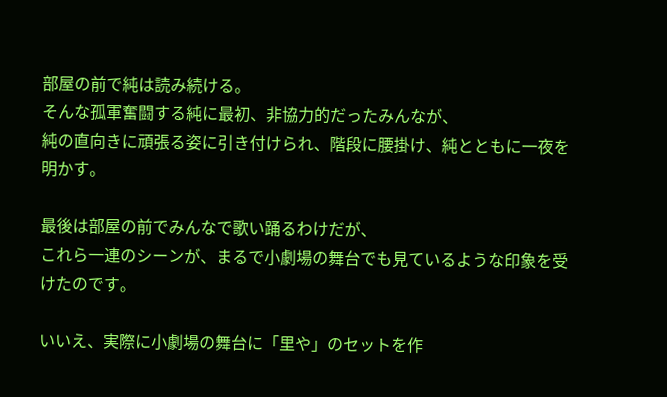部屋の前で純は読み続ける。
そんな孤軍奮闘する純に最初、非協力的だったみんなが、
純の直向きに頑張る姿に引き付けられ、階段に腰掛け、純とともに一夜を明かす。

最後は部屋の前でみんなで歌い踊るわけだが、
これら一連のシーンが、まるで小劇場の舞台でも見ているような印象を受けたのです。

いいえ、実際に小劇場の舞台に「里や」のセットを作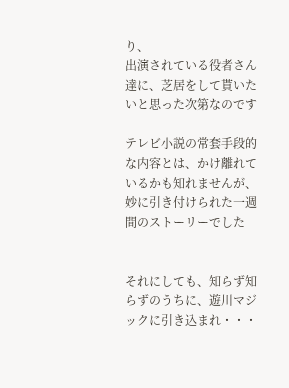り、
出演されている役者さん達に、芝居をして貰いたいと思った次第なのです

テレビ小説の常套手段的な内容とは、かけ離れているかも知れませんが、
妙に引き付けられた一週間のストーリーでした


それにしても、知らず知らずのうちに、遊川マジックに引き込まれ・・・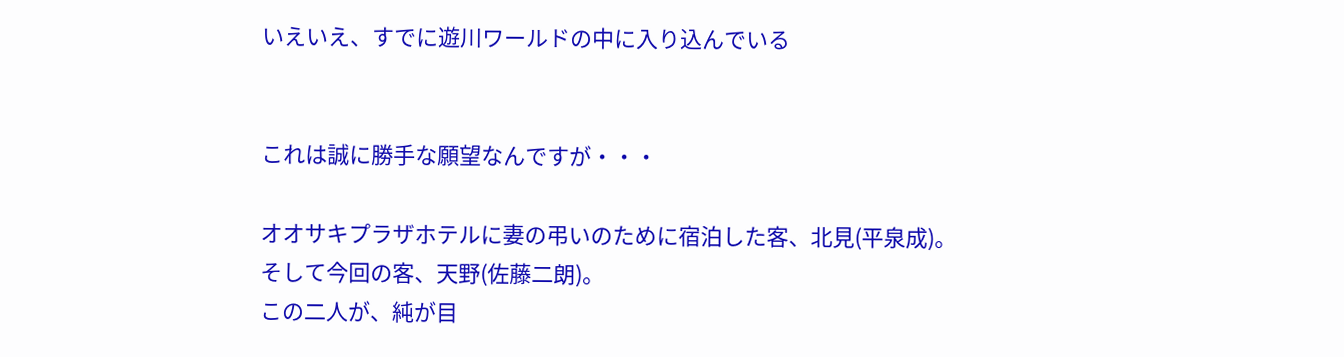いえいえ、すでに遊川ワールドの中に入り込んでいる


これは誠に勝手な願望なんですが・・・

オオサキプラザホテルに妻の弔いのために宿泊した客、北見(平泉成)。
そして今回の客、天野(佐藤二朗)。
この二人が、純が目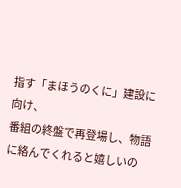指す「まほうのくに」建設に向け、
番組の終盤で再登場し、物語に絡んでくれると嬉しいの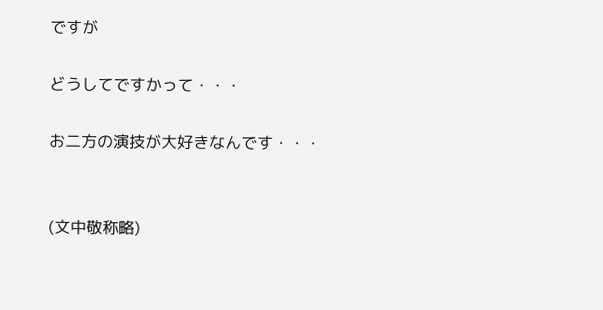ですが

どうしてですかって・・・

お二方の演技が大好きなんです・・・


(文中敬称略)